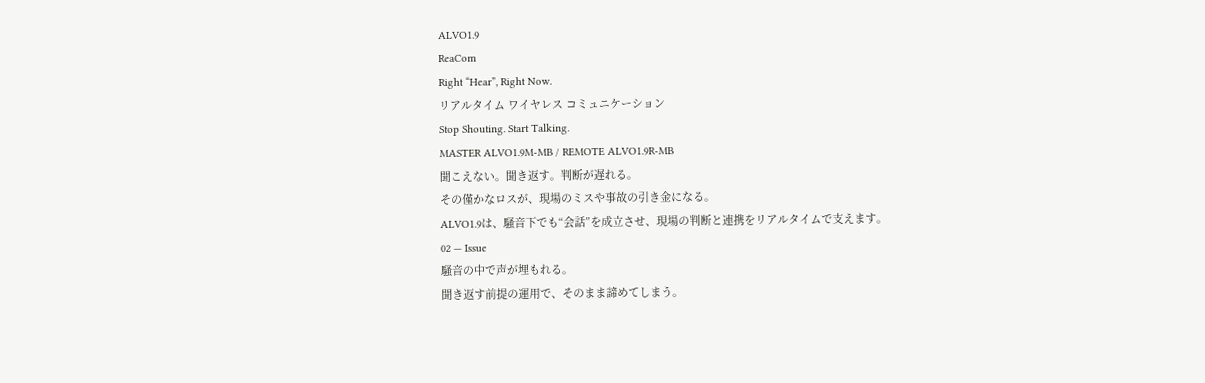ALVO1.9
ReaCom
Right “Hear”, Right Now.
リアルタイム ワイヤレス コミュニケーション
Stop Shouting. Start Talking.
MASTER ALVO1.9M-MB / REMOTE ALVO1.9R-MB
聞こえない。聞き返す。判断が遅れる。
その僅かなロスが、現場のミスや事故の引き金になる。
ALVO1.9は、騒音下でも“会話”を成立させ、現場の判断と連携をリアルタイムで支えます。
02 — Issue
騒音の中で声が埋もれる。
聞き返す前提の運用で、そのまま諦めてしまう。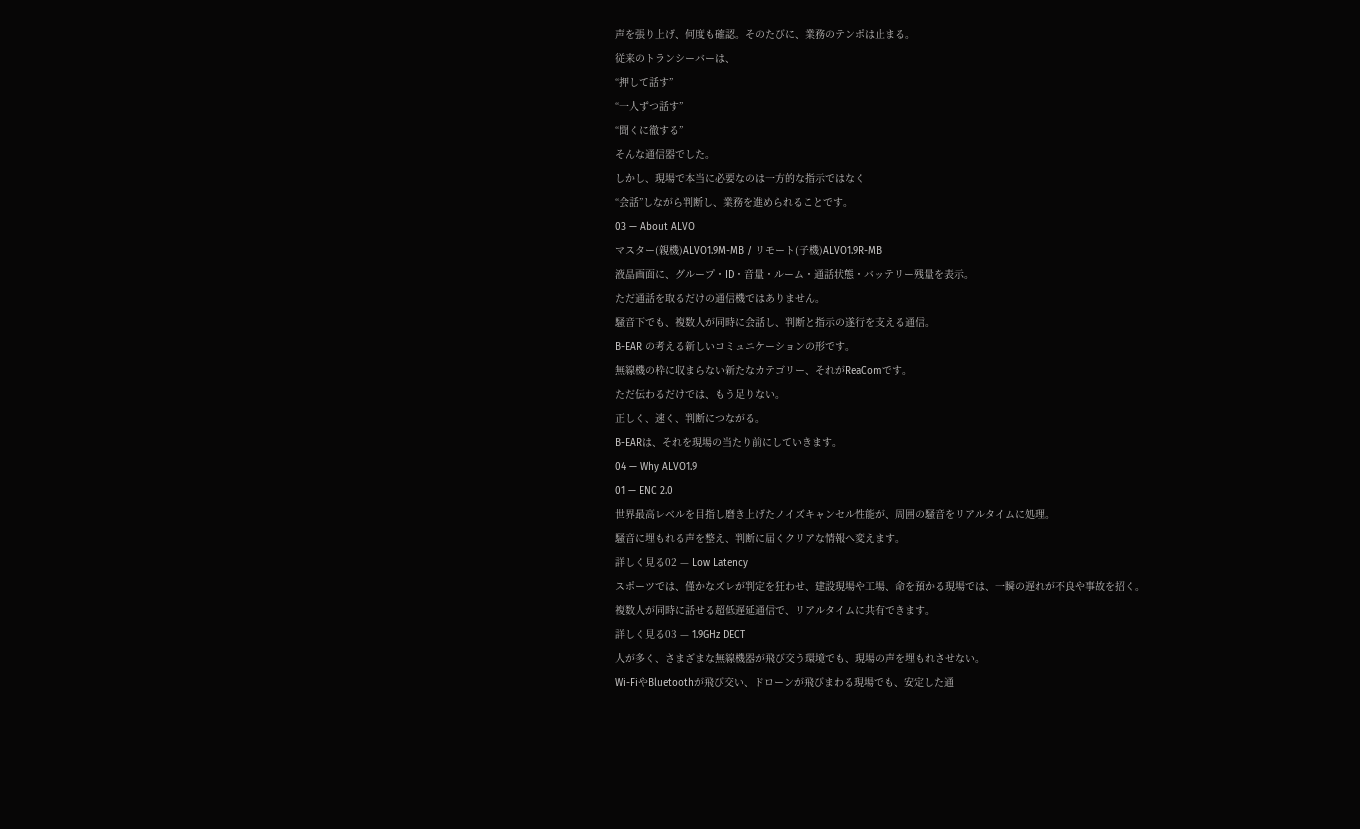声を張り上げ、何度も確認。そのたびに、業務のテンポは止まる。
従来のトランシーバーは、
“押して話す”
“一人ずつ話す”
“聞くに徹する”
そんな通信器でした。
しかし、現場で本当に必要なのは一方的な指示ではなく
“会話”しながら判断し、業務を進められることです。
03 — About ALVO
マスター(親機)ALVO1.9M-MB / リモート(子機)ALVO1.9R-MB
液晶画面に、グループ・ID・音量・ルーム・通話状態・バッテリー残量を表示。
ただ通話を取るだけの通信機ではありません。
騒音下でも、複数人が同時に会話し、判断と指示の遂行を支える通信。
B-EAR の考える新しいコミュニケーションの形です。
無線機の枠に収まらない新たなカテゴリー、それがReaComです。
ただ伝わるだけでは、もう足りない。
正しく、速く、判断につながる。
B-EARは、それを現場の当たり前にしていきます。
04 — Why ALVO1.9
01 — ENC 2.0
世界最高レベルを目指し磨き上げたノイズキャンセル性能が、周囲の騒音をリアルタイムに処理。
騒音に埋もれる声を整え、判断に届くクリアな情報へ変えます。
詳しく見る02 — Low Latency
スポーツでは、僅かなズレが判定を狂わせ、建設現場や工場、命を預かる現場では、一瞬の遅れが不良や事故を招く。
複数人が同時に話せる超低遅延通信で、リアルタイムに共有できます。
詳しく見る03 — 1.9GHz DECT
人が多く、さまざまな無線機器が飛び交う環境でも、現場の声を埋もれさせない。
Wi-FiやBluetoothが飛び交い、ドローンが飛びまわる現場でも、安定した通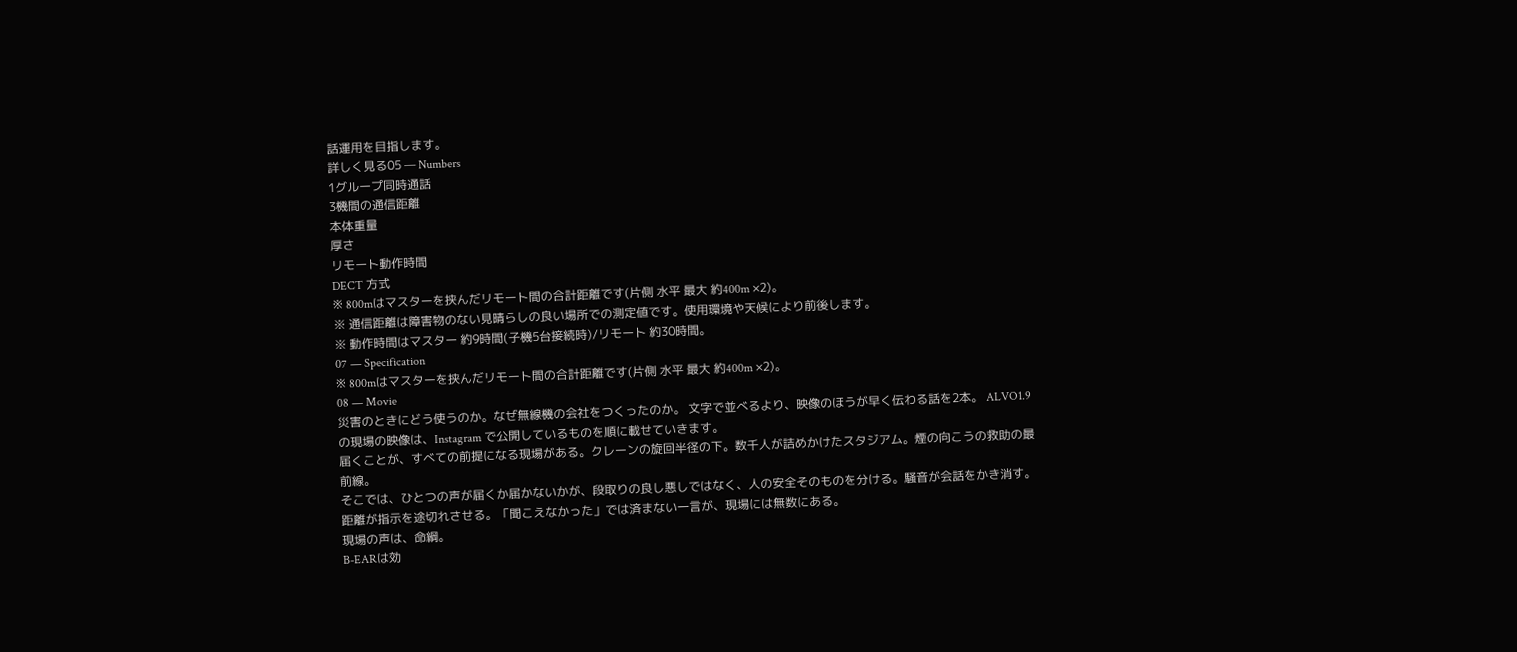話運用を目指します。
詳しく見る05 — Numbers
1グループ同時通話
3機間の通信距離
本体重量
厚さ
リモート動作時間
DECT 方式
※ 800mはマスターを挟んだリモート間の合計距離です(片側 水平 最大 約400m ×2)。
※ 通信距離は障害物のない見晴らしの良い場所での測定値です。使用環境や天候により前後します。
※ 動作時間はマスター 約9時間(子機5台接続時)/リモート 約30時間。
07 — Specification
※ 800mはマスターを挟んだリモート間の合計距離です(片側 水平 最大 約400m ×2)。
08 — Movie
災害のときにどう使うのか。なぜ無線機の会社をつくったのか。 文字で並べるより、映像のほうが早く伝わる話を2本。 ALVO1.9 の現場の映像は、Instagram で公開しているものを順に載せていきます。
届くことが、すべての前提になる現場がある。クレーンの旋回半径の下。数千人が詰めかけたスタジアム。煙の向こうの救助の最前線。
そこでは、ひとつの声が届くか届かないかが、段取りの良し悪しではなく、人の安全そのものを分ける。騒音が会話をかき消す。距離が指示を途切れさせる。「聞こえなかった」では済まない一言が、現場には無数にある。
現場の声は、命綱。
B-EARは効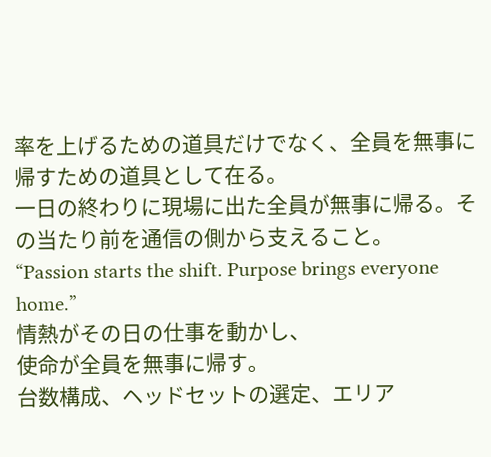率を上げるための道具だけでなく、全員を無事に帰すための道具として在る。
一日の終わりに現場に出た全員が無事に帰る。その当たり前を通信の側から支えること。
“Passion starts the shift. Purpose brings everyone home.”
情熱がその日の仕事を動かし、
使命が全員を無事に帰す。
台数構成、ヘッドセットの選定、エリア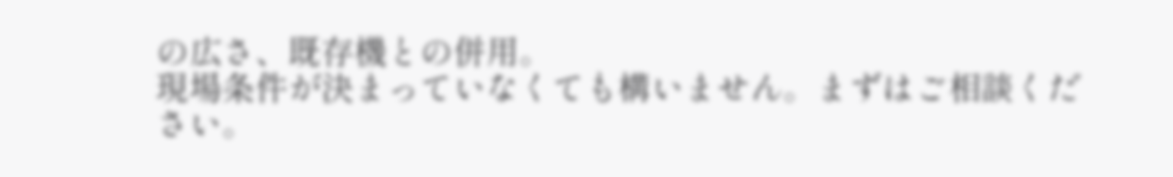の広さ、既存機との併用。
現場条件が決まっていなくても構いません。まずはご相談ください。